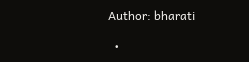Author: bharati

  •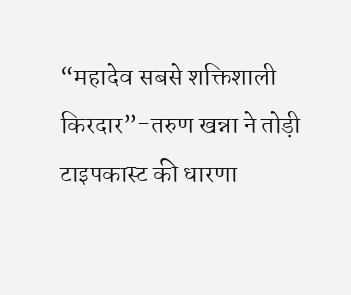“महादेव सबसे शक्तिशाली किरदार”-तरुण खन्ना ने तोड़ी टाइपकास्ट की धारणा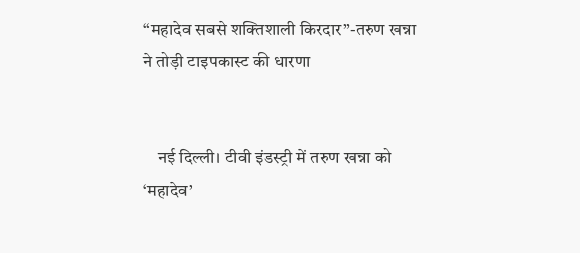“महादेव सबसे शक्तिशाली किरदार”-तरुण खन्ना ने तोड़ी टाइपकास्ट की धारणा


    नई दिल्ली। टीवी इंडस्ट्री में तरुण खन्ना को ‘महादेव’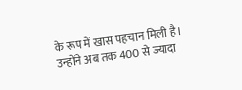के रूप में खास पहचान मिली है। उन्होंने अब तक 400 से ज्यादा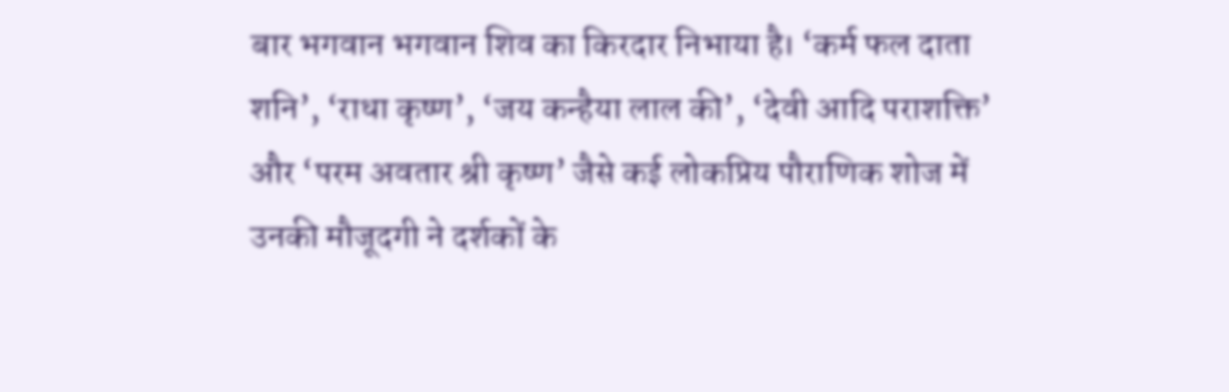बार भगवान भगवान शिव का किरदार निभाया है। ‘कर्म फल दाता शनि’, ‘राधा कृष्ण’, ‘जय कन्हैया लाल की’, ‘देवी आदि पराशक्ति’ और ‘परम अवतार श्री कृष्ण’ जैसे कई लोकप्रिय पौराणिक शोज में उनकी मौजूदगी ने दर्शकों के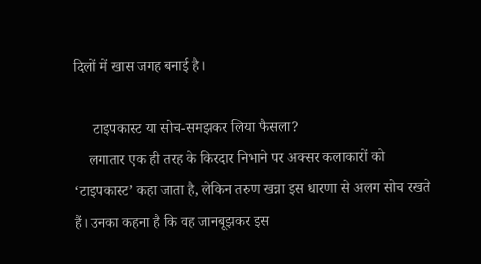दिलों में खास जगह बनाई है।

     टाइपकास्ट या सोच-समझकर लिया फैसला?
    लगातार एक ही तरह के किरदार निभाने पर अक्सर कलाकारों को ‘टाइपकास्ट’ कहा जाता है, लेकिन तरुण खन्ना इस धारणा से अलग सोच रखते हैं। उनका कहना है कि वह जानबूझकर इस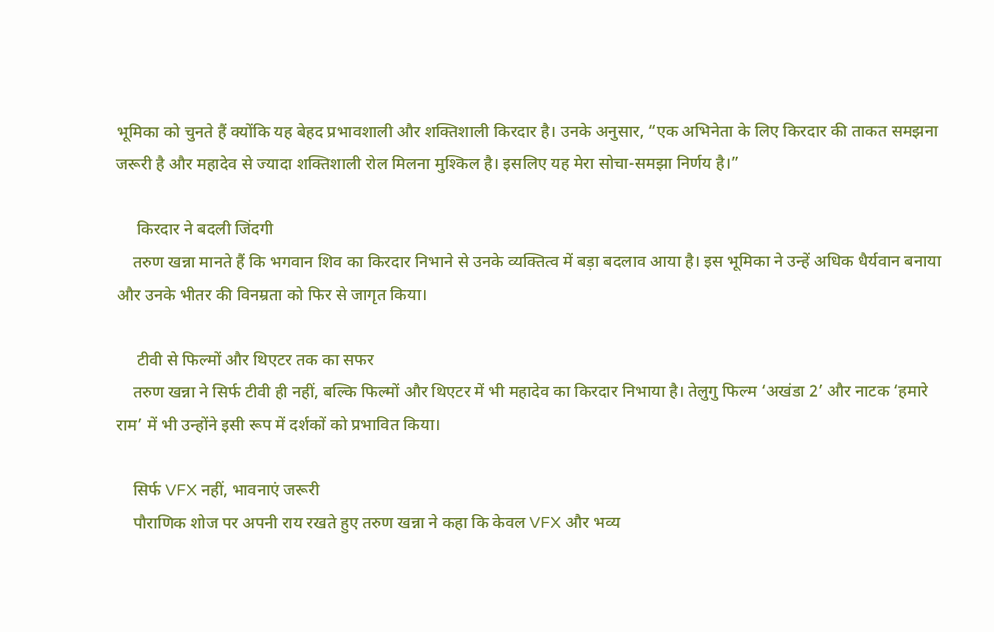भूमिका को चुनते हैं क्योंकि यह बेहद प्रभावशाली और शक्तिशाली किरदार है। उनके अनुसार, “एक अभिनेता के लिए किरदार की ताकत समझना जरूरी है और महादेव से ज्यादा शक्तिशाली रोल मिलना मुश्किल है। इसलिए यह मेरा सोचा-समझा निर्णय है।”

     किरदार ने बदली जिंदगी
    तरुण खन्ना मानते हैं कि भगवान शिव का किरदार निभाने से उनके व्यक्तित्व में बड़ा बदलाव आया है। इस भूमिका ने उन्हें अधिक धैर्यवान बनाया और उनके भीतर की विनम्रता को फिर से जागृत किया।

     टीवी से फिल्मों और थिएटर तक का सफर
    तरुण खन्ना ने सिर्फ टीवी ही नहीं, बल्कि फिल्मों और थिएटर में भी महादेव का किरदार निभाया है। तेलुगु फिल्म ‘अखंडा 2’ और नाटक ‘हमारे राम’ में भी उन्होंने इसी रूप में दर्शकों को प्रभावित किया।

    सिर्फ VFX नहीं, भावनाएं जरूरी
    पौराणिक शोज पर अपनी राय रखते हुए तरुण खन्ना ने कहा कि केवल VFX और भव्य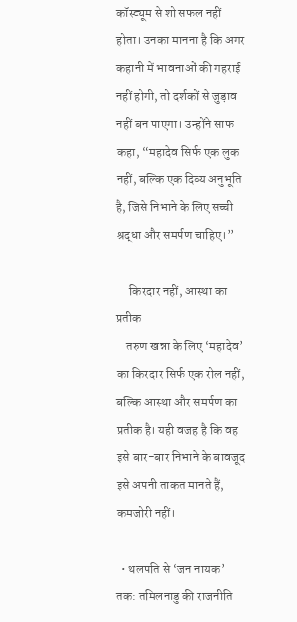कॉस्ट्यूम से शो सफल नहीं होता। उनका मानना है कि अगर कहानी में भावनाओं की गहराई नहीं होगी, तो दर्शकों से जुड़ाव नहीं बन पाएगा। उन्होंने साफ कहा, “महादेव सिर्फ एक लुक नहीं, बल्कि एक दिव्य अनुभूति है, जिसे निभाने के लिए सच्ची श्रद्धा और समर्पण चाहिए।”

     किरदार नहीं, आस्था का प्रतीक
    तरुण खन्ना के लिए ‘महादेव’ का किरदार सिर्फ एक रोल नहीं, बल्कि आस्था और समर्पण का प्रतीक है। यही वजह है कि वह इसे बार-बार निभाने के बावजूद इसे अपनी ताकत मानते हैं, कमजोरी नहीं।

  • थलपति से ‘जन नायक’ तक: तमिलनाडु की राजनीति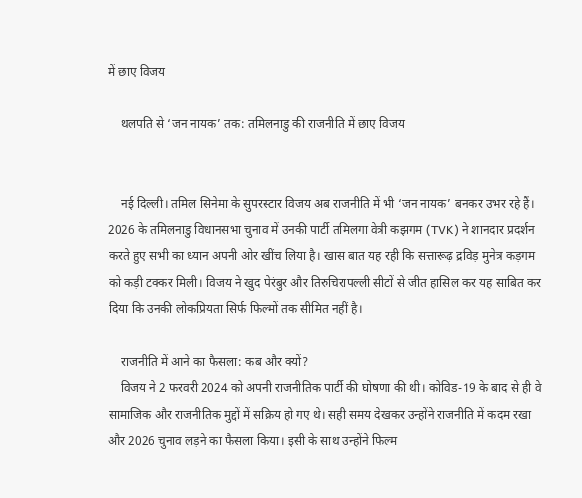में छाए विजय

    थलपति से ‘जन नायक’ तक: तमिलनाडु की राजनीति में छाए विजय


    नई दिल्ली। तमिल सिनेमा के सुपरस्टार विजय अब राजनीति में भी ‘जन नायक’ बनकर उभर रहे हैं। 2026 के तमिलनाडु विधानसभा चुनाव में उनकी पार्टी तमिलगा वेत्री कझगम (TVK) ने शानदार प्रदर्शन करते हुए सभी का ध्यान अपनी ओर खींच लिया है। खास बात यह रही कि सत्तारूढ़ द्रविड़ मुनेत्र कड़गम को कड़ी टक्कर मिली। विजय ने खुद पेरंबुर और तिरुचिरापल्ली सीटों से जीत हासिल कर यह साबित कर दिया कि उनकी लोकप्रियता सिर्फ फिल्मों तक सीमित नहीं है।

    राजनीति में आने का फैसला: कब और क्यों?
    विजय ने 2 फरवरी 2024 को अपनी राजनीतिक पार्टी की घोषणा की थी। कोविड-19 के बाद से ही वे सामाजिक और राजनीतिक मुद्दों में सक्रिय हो गए थे। सही समय देखकर उन्होंने राजनीति में कदम रखा और 2026 चुनाव लड़ने का फैसला किया। इसी के साथ उन्होंने फिल्म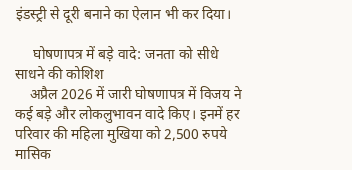इंडस्ट्री से दूरी बनाने का ऐलान भी कर दिया।

     घोषणापत्र में बड़े वादे: जनता को सीधे साधने की कोशिश
    अप्रैल 2026 में जारी घोषणापत्र में विजय ने कई बड़े और लोकलुभावन वादे किए। इनमें हर परिवार की महिला मुखिया को 2,500 रुपये मासिक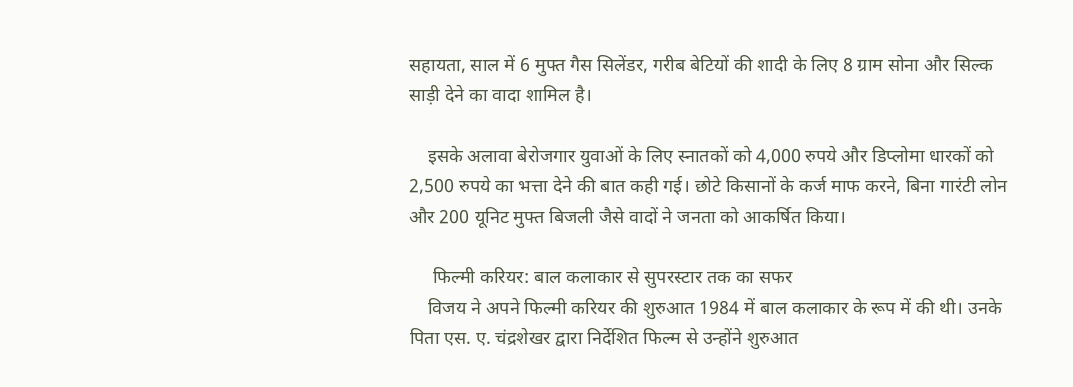सहायता, साल में 6 मुफ्त गैस सिलेंडर, गरीब बेटियों की शादी के लिए 8 ग्राम सोना और सिल्क साड़ी देने का वादा शामिल है।

    इसके अलावा बेरोजगार युवाओं के लिए स्नातकों को 4,000 रुपये और डिप्लोमा धारकों को 2,500 रुपये का भत्ता देने की बात कही गई। छोटे किसानों के कर्ज माफ करने, बिना गारंटी लोन और 200 यूनिट मुफ्त बिजली जैसे वादों ने जनता को आकर्षित किया।

     फिल्मी करियर: बाल कलाकार से सुपरस्टार तक का सफर
    विजय ने अपने फिल्मी करियर की शुरुआत 1984 में बाल कलाकार के रूप में की थी। उनके पिता एस. ए. चंद्रशेखर द्वारा निर्देशित फिल्म से उन्होंने शुरुआत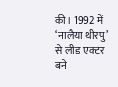की। 1992 में ‘नालैया थीरपु’ से लीड एक्टर बने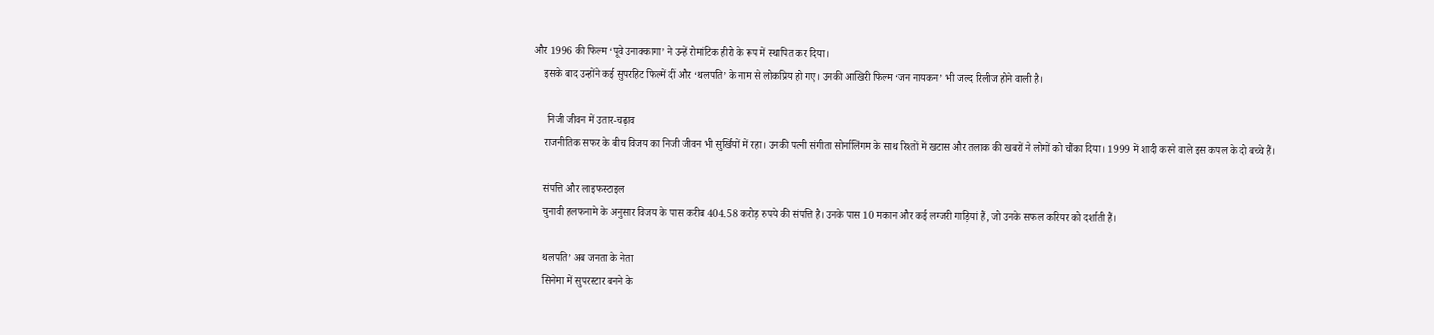और 1996 की फिल्म ‘पूवे उनाक्कागा’ ने उन्हें रोमांटिक हीरो के रूप में स्थापित कर दिया।
    इसके बाद उन्होंने कई सुपरहिट फिल्में दीं और ‘थलपति’ के नाम से लोकप्रिय हो गए। उनकी आखिरी फिल्म ‘जन नायकन’ भी जल्द रिलीज होने वाली है।

     निजी जीवन में उतार-चढ़ाव
    राजनीतिक सफर के बीच विजय का निजी जीवन भी सुर्खियों में रहा। उनकी पत्नी संगीता सोर्नालिंगम के साथ रिश्तों में खटास और तलाक की खबरों ने लोगों को चौंका दिया। 1999 में शादी करने वाले इस कपल के दो बच्चे हैं।

    संपत्ति और लाइफस्टाइल
    चुनावी हलफनामे के अनुसार विजय के पास करीब 404.58 करोड़ रुपये की संपत्ति है। उनके पास 10 मकान और कई लग्जरी गाड़ियां हैं, जो उनके सफल करियर को दर्शाती हैं।

    थलपति’ अब जनता के नेता
    सिनेमा में सुपरस्टार बनने के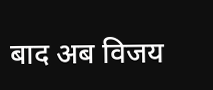बाद अब विजय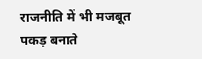राजनीति में भी मजबूत पकड़ बनाते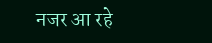नजर आ रहे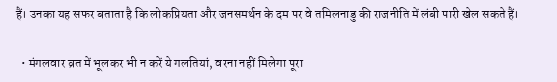हैं। उनका यह सफर बताता है कि लोकप्रियता और जनसमर्थन के दम पर वे तमिलनाडु की राजनीति में लंबी पारी खेल सकते हैं।

  • मंगलवार व्रत में भूलकर भी न करें ये गलतियां, वरना नहीं मिलेगा पूरा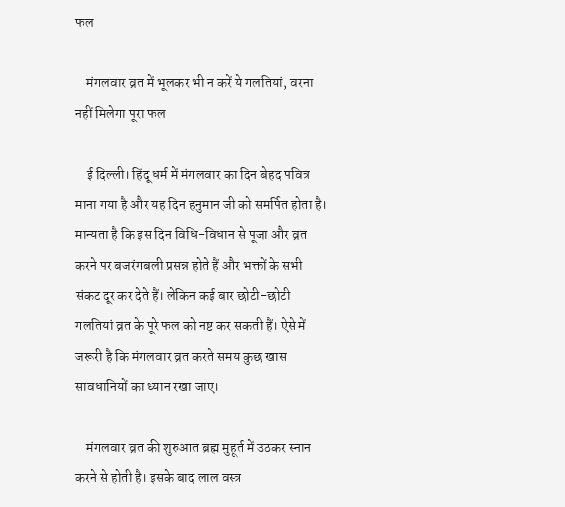फल

    मंगलवार व्रत में भूलकर भी न करें ये गलतियां, वरना नहीं मिलेगा पूरा फल

    ई दिल्ली। हिंदू धर्म में मंगलवार का दिन बेहद पवित्र माना गया है और यह दिन हनुमान जी को समर्पित होता है। मान्यता है कि इस दिन विधि-विधान से पूजा और व्रत करने पर बजरंगबली प्रसन्न होते हैं और भक्तों के सभी संकट दूर कर देते हैं। लेकिन कई बार छोटी-छोटी गलतियां व्रत के पूरे फल को नष्ट कर सकती हैं। ऐसे में जरूरी है कि मंगलवार व्रत करते समय कुछ खास सावधानियों का ध्यान रखा जाए।

    मंगलवार व्रत की शुरुआत ब्रह्म मुहूर्त में उठकर स्नान करने से होती है। इसके बाद लाल वस्त्र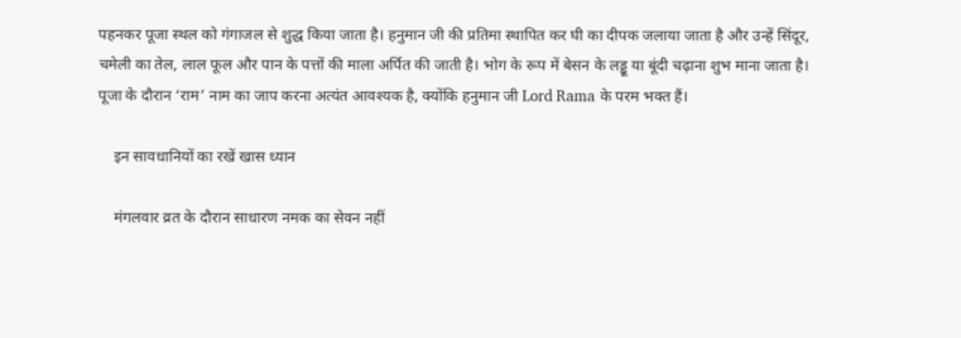पहनकर पूजा स्थल को गंगाजल से शुद्ध किया जाता है। हनुमान जी की प्रतिमा स्थापित कर घी का दीपक जलाया जाता है और उन्हें सिंदूर, चमेली का तेल, लाल फूल और पान के पत्तों की माला अर्पित की जाती है। भोग के रूप में बेसन के लड्डू या बूंदी चढ़ाना शुभ माना जाता है। पूजा के दौरान ‘राम’ नाम का जाप करना अत्यंत आवश्यक है, क्योंकि हनुमान जी Lord Rama के परम भक्त हैं।

    इन सावधानियों का रखें खास ध्यान

    मंगलवार व्रत के दौरान साधारण नमक का सेवन नहीं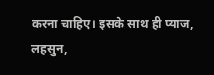करना चाहिए। इसके साथ ही प्याज, लहसुन,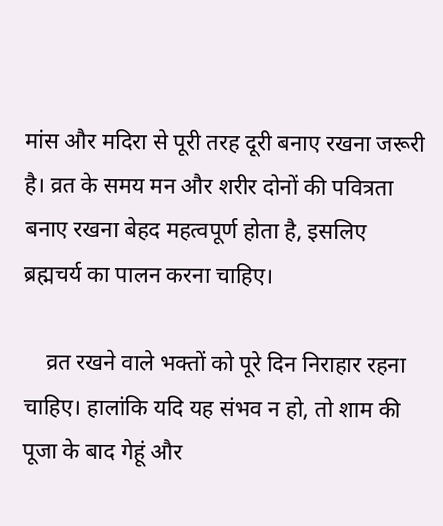मांस और मदिरा से पूरी तरह दूरी बनाए रखना जरूरी है। व्रत के समय मन और शरीर दोनों की पवित्रता बनाए रखना बेहद महत्वपूर्ण होता है, इसलिए ब्रह्मचर्य का पालन करना चाहिए।

    व्रत रखने वाले भक्तों को पूरे दिन निराहार रहना चाहिए। हालांकि यदि यह संभव न हो, तो शाम की पूजा के बाद गेहूं और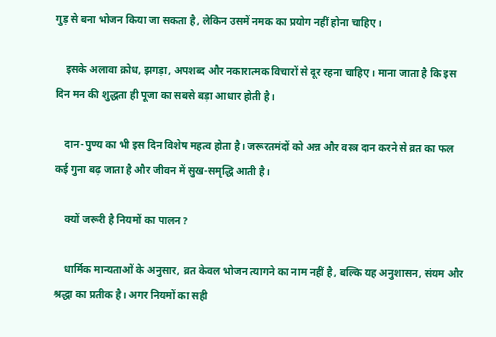गुड़ से बना भोजन किया जा सकता है, लेकिन उसमें नमक का प्रयोग नहीं होना चाहिए।

    इसके अलावा क्रोध, झगड़ा, अपशब्द और नकारात्मक विचारों से दूर रहना चाहिए। माना जाता है कि इस दिन मन की शुद्धता ही पूजा का सबसे बड़ा आधार होती है।

    दान-पुण्य का भी इस दिन विशेष महत्व होता है। जरूरतमंदों को अन्न और वस्त्र दान करने से व्रत का फल कई गुना बढ़ जाता है और जीवन में सुख-समृद्धि आती है।

    क्यों जरूरी है नियमों का पालन?

    धार्मिक मान्यताओं के अनुसार, व्रत केवल भोजन त्यागने का नाम नहीं है, बल्कि यह अनुशासन, संयम और श्रद्धा का प्रतीक है। अगर नियमों का सही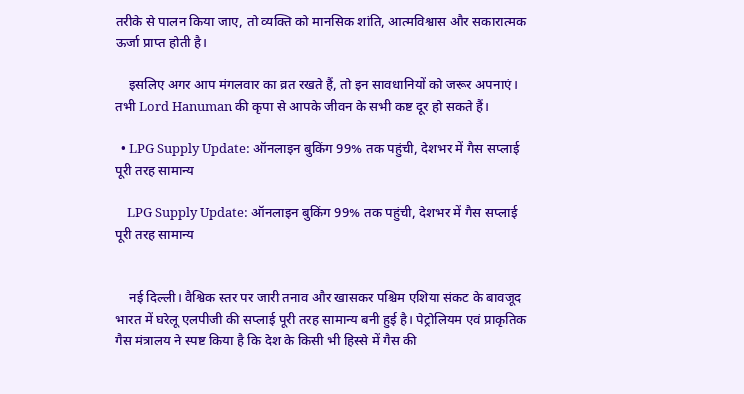तरीके से पालन किया जाए, तो व्यक्ति को मानसिक शांति, आत्मविश्वास और सकारात्मक ऊर्जा प्राप्त होती है।

    इसलिए अगर आप मंगलवार का व्रत रखते हैं, तो इन सावधानियों को जरूर अपनाएं। तभी Lord Hanuman की कृपा से आपके जीवन के सभी कष्ट दूर हो सकते हैं।

  • LPG Supply Update: ऑनलाइन बुकिंग 99% तक पहुंची, देशभर में गैस सप्लाई पूरी तरह सामान्य

    LPG Supply Update: ऑनलाइन बुकिंग 99% तक पहुंची, देशभर में गैस सप्लाई पूरी तरह सामान्य


    नई दिल्ली। वैश्विक स्तर पर जारी तनाव और खासकर पश्चिम एशिया संकट के बावजूद भारत में घरेलू एलपीजी की सप्लाई पूरी तरह सामान्य बनी हुई है। पेट्रोलियम एवं प्राकृतिक गैस मंत्रालय ने स्पष्ट किया है कि देश के किसी भी हिस्से में गैस की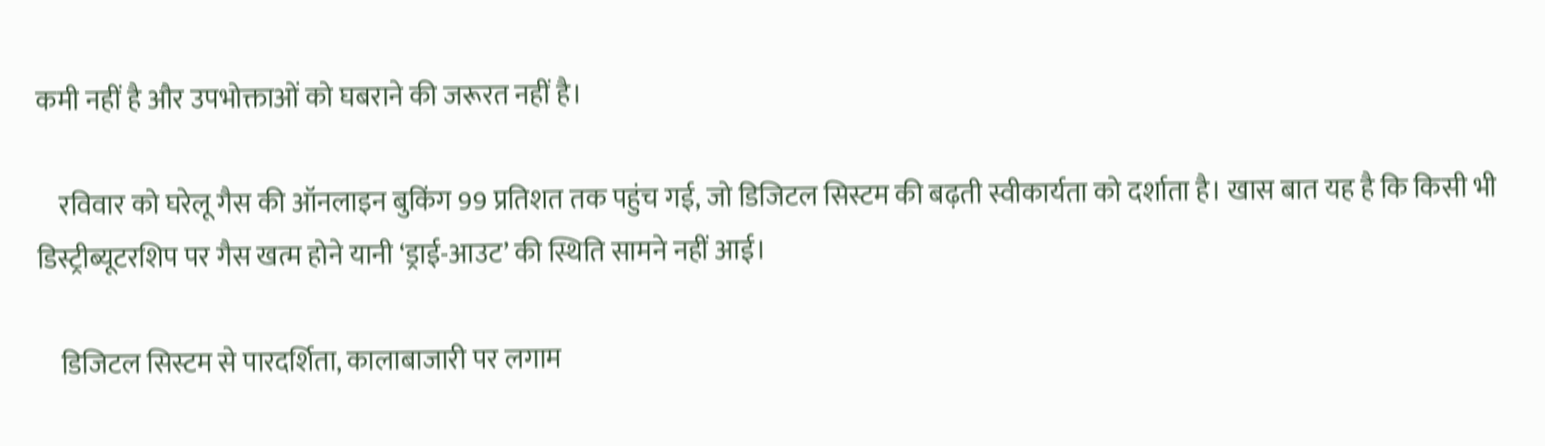कमी नहीं है और उपभोक्ताओं को घबराने की जरूरत नहीं है।

    रविवार को घरेलू गैस की ऑनलाइन बुकिंग 99 प्रतिशत तक पहुंच गई, जो डिजिटल सिस्टम की बढ़ती स्वीकार्यता को दर्शाता है। खास बात यह है कि किसी भी डिस्ट्रीब्यूटरशिप पर गैस खत्म होने यानी ‘ड्राई-आउट’ की स्थिति सामने नहीं आई।

    डिजिटल सिस्टम से पारदर्शिता, कालाबाजारी पर लगाम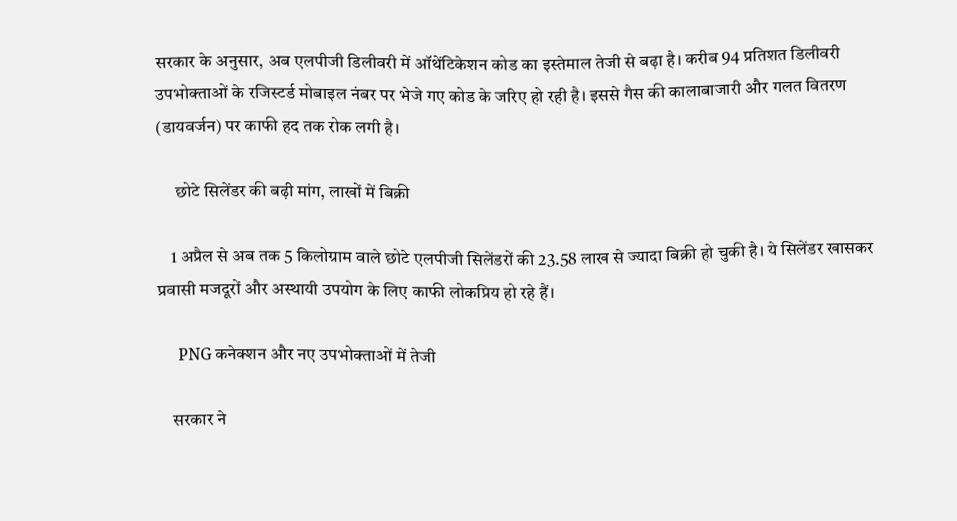सरकार के अनुसार, अब एलपीजी डिलीवरी में ऑथेंटिकेशन कोड का इस्तेमाल तेजी से बढ़ा है। करीब 94 प्रतिशत डिलीवरी उपभोक्ताओं के रजिस्टर्ड मोबाइल नंबर पर भेजे गए कोड के जरिए हो रही है। इससे गैस की कालाबाजारी और गलत वितरण (डायवर्जन) पर काफी हद तक रोक लगी है।

     छोटे सिलेंडर की बढ़ी मांग, लाखों में बिक्री

    1 अप्रैल से अब तक 5 किलोग्राम वाले छोटे एलपीजी सिलेंडरों की 23.58 लाख से ज्यादा बिक्री हो चुकी है। ये सिलेंडर खासकर प्रवासी मजदूरों और अस्थायी उपयोग के लिए काफी लोकप्रिय हो रहे हैं।

     PNG कनेक्शन और नए उपभोक्ताओं में तेजी

    सरकार ने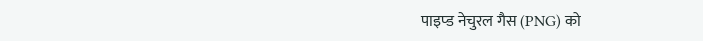पाइप्ड नेचुरल गैस (PNG) को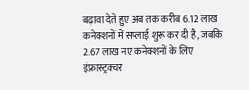बढ़ावा देते हुए अब तक करीब 6.12 लाख कनेक्शनों में सप्लाई शुरू कर दी है, जबकि 2.67 लाख नए कनेक्शनों के लिए इंफ्रास्ट्रक्चर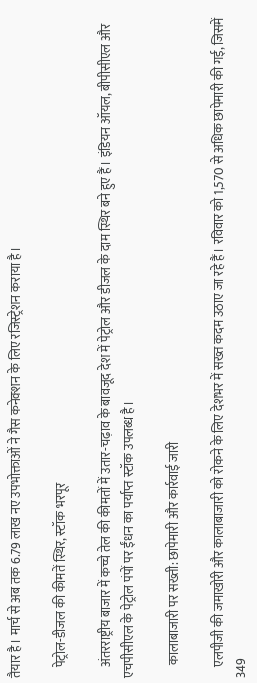तैयार है। मार्च से अब तक 6.79 लाख नए उपभोक्ताओं ने गैस कनेक्शन के लिए रजिस्ट्रेशन कराया है।

    पेट्रोल-डीजल की कीमतें स्थिर, स्टॉक भरपूर

    अंतरराष्ट्रीय बाजार में कच्चे तेल की कीमतों में उतार-चढ़ाव के बावजूद देश में पेट्रोल और डीजल के दाम स्थिर बने हुए हैं। इंडियन ऑयल, बीपीसीएल और एचपीसीएल के पेट्रोल पंपों पर ईंधन का पर्याप्त स्टॉक उपलब्ध है।

     कालाबाजारी पर सख्ती: छापेमारी और कार्रवाई जारी

    एलपीजी की जमाखोरी और कालाबाजारी को रोकने के लिए देशभर में सख्त कदम उठाए जा रहे हैं। रविवार को 1,570 से अधिक छापेमारी की गई, जिसमें 349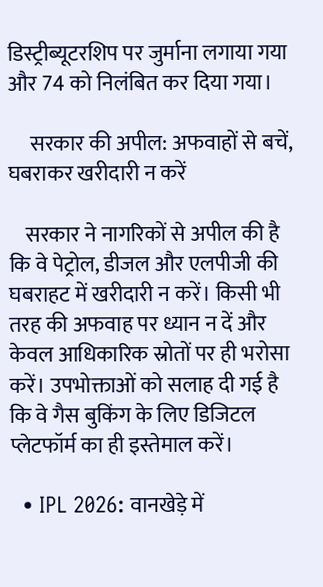डिस्ट्रीब्यूटरशिप पर जुर्माना लगाया गया और 74 को निलंबित कर दिया गया।

     सरकार की अपील: अफवाहों से बचें, घबराकर खरीदारी न करें

    सरकार ने नागरिकों से अपील की है कि वे पेट्रोल, डीजल और एलपीजी की घबराहट में खरीदारी न करें। किसी भी तरह की अफवाह पर ध्यान न दें और केवल आधिकारिक स्रोतों पर ही भरोसा करें। उपभोक्ताओं को सलाह दी गई है कि वे गैस बुकिंग के लिए डिजिटल प्लेटफॉर्म का ही इस्तेमाल करें।

  • IPL 2026: वानखेड़े में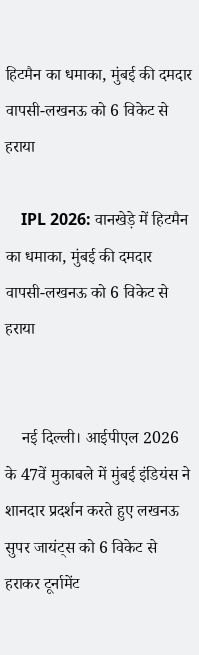हिटमैन का धमाका, मुंबई की दमदार वापसी-लखनऊ को 6 विकेट से हराया

    IPL 2026: वानखेड़े में हिटमैन का धमाका, मुंबई की दमदार वापसी-लखनऊ को 6 विकेट से हराया


    नई दिल्ली। आईपीएल 2026 के 47वें मुकाबले में मुंबई इंडियंस ने शानदार प्रदर्शन करते हुए लखनऊ सुपर जायंट्स को 6 विकेट से हराकर टूर्नामेंट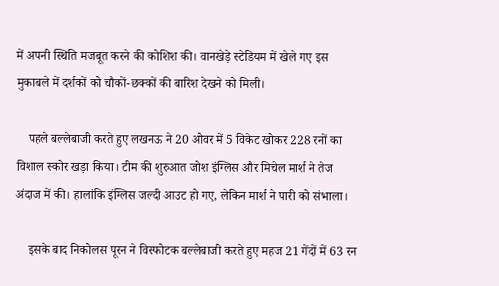में अपनी स्थिति मजबूत करने की कोशिश की। वानखेड़े स्टेडियम में खेले गए इस मुकाबले में दर्शकों को चौकों-छक्कों की बारिश देखने को मिली।

    पहले बल्लेबाजी करते हुए लखनऊ ने 20 ओवर में 5 विकेट खोकर 228 रनों का विशाल स्कोर खड़ा किया। टीम की शुरुआत जोश इंग्लिस और मिचेल मार्श ने तेज अंदाज में की। हालांकि इंग्लिस जल्दी आउट हो गए, लेकिन मार्श ने पारी को संभाला।

    इसके बाद निकोलस पूरन ने विस्फोटक बल्लेबाजी करते हुए महज 21 गेंदों में 63 रन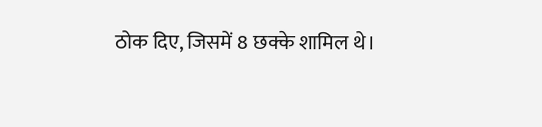ठोक दिए, जिसमें 8 छक्के शामिल थे।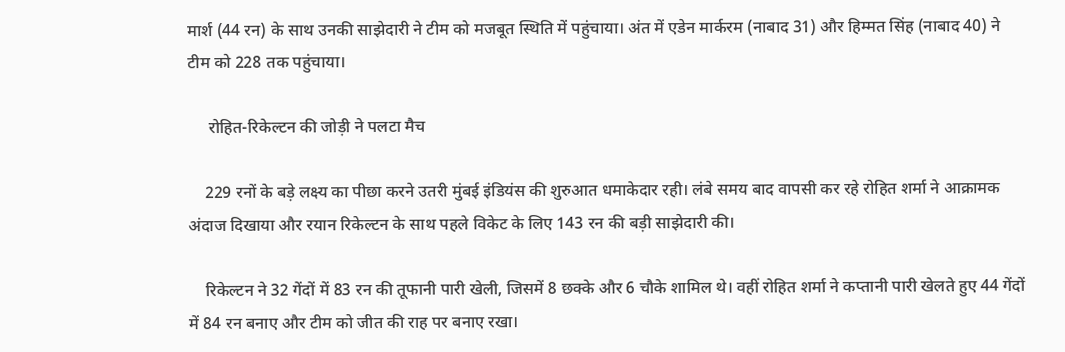मार्श (44 रन) के साथ उनकी साझेदारी ने टीम को मजबूत स्थिति में पहुंचाया। अंत में एडेन मार्करम (नाबाद 31) और हिम्मत सिंह (नाबाद 40) ने टीम को 228 तक पहुंचाया।

     रोहित-रिकेल्टन की जोड़ी ने पलटा मैच

    229 रनों के बड़े लक्ष्य का पीछा करने उतरी मुंबई इंडियंस की शुरुआत धमाकेदार रही। लंबे समय बाद वापसी कर रहे रोहित शर्मा ने आक्रामक अंदाज दिखाया और रयान रिकेल्टन के साथ पहले विकेट के लिए 143 रन की बड़ी साझेदारी की।

    रिकेल्टन ने 32 गेंदों में 83 रन की तूफानी पारी खेली, जिसमें 8 छक्के और 6 चौके शामिल थे। वहीं रोहित शर्मा ने कप्तानी पारी खेलते हुए 44 गेंदों में 84 रन बनाए और टीम को जीत की राह पर बनाए रखा।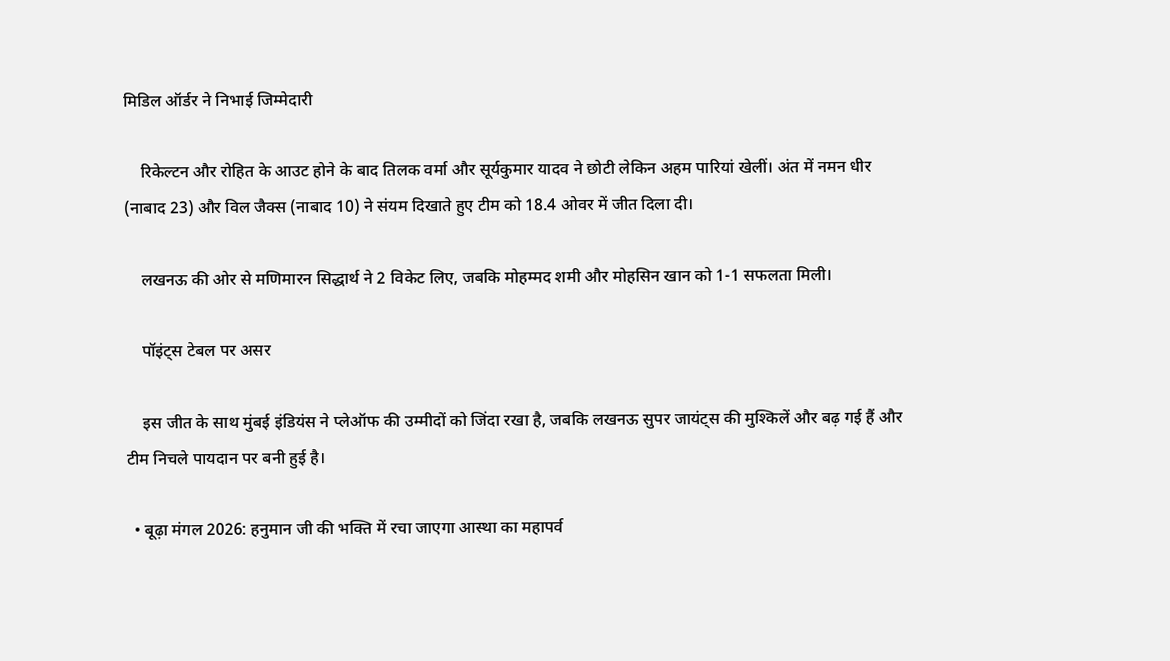मिडिल ऑर्डर ने निभाई जिम्मेदारी

    रिकेल्टन और रोहित के आउट होने के बाद तिलक वर्मा और सूर्यकुमार यादव ने छोटी लेकिन अहम पारियां खेलीं। अंत में नमन धीर (नाबाद 23) और विल जैक्स (नाबाद 10) ने संयम दिखाते हुए टीम को 18.4 ओवर में जीत दिला दी।

    लखनऊ की ओर से मणिमारन सिद्धार्थ ने 2 विकेट लिए, जबकि मोहम्मद शमी और मोहसिन खान को 1-1 सफलता मिली।

    पॉइंट्स टेबल पर असर

    इस जीत के साथ मुंबई इंडियंस ने प्लेऑफ की उम्मीदों को जिंदा रखा है, जबकि लखनऊ सुपर जायंट्स की मुश्किलें और बढ़ गई हैं और टीम निचले पायदान पर बनी हुई है।

  • बूढ़ा मंगल 2026: हनुमान जी की भक्ति में रचा जाएगा आस्था का महापर्व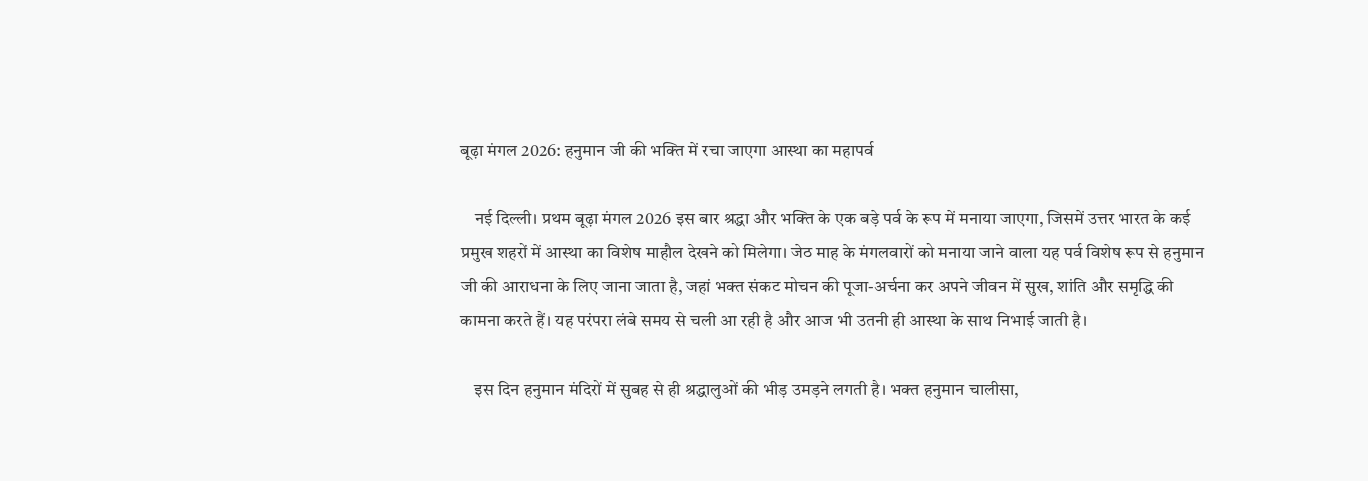बूढ़ा मंगल 2026: हनुमान जी की भक्ति में रचा जाएगा आस्था का महापर्व

    नई दिल्ली। प्रथम बूढ़ा मंगल 2026 इस बार श्रद्धा और भक्ति के एक बड़े पर्व के रूप में मनाया जाएगा, जिसमें उत्तर भारत के कई प्रमुख शहरों में आस्था का विशेष माहौल देखने को मिलेगा। जेठ माह के मंगलवारों को मनाया जाने वाला यह पर्व विशेष रूप से हनुमान जी की आराधना के लिए जाना जाता है, जहां भक्त संकट मोचन की पूजा-अर्चना कर अपने जीवन में सुख, शांति और समृद्धि की कामना करते हैं। यह परंपरा लंबे समय से चली आ रही है और आज भी उतनी ही आस्था के साथ निभाई जाती है।

    इस दिन हनुमान मंदिरों में सुबह से ही श्रद्धालुओं की भीड़ उमड़ने लगती है। भक्त हनुमान चालीसा,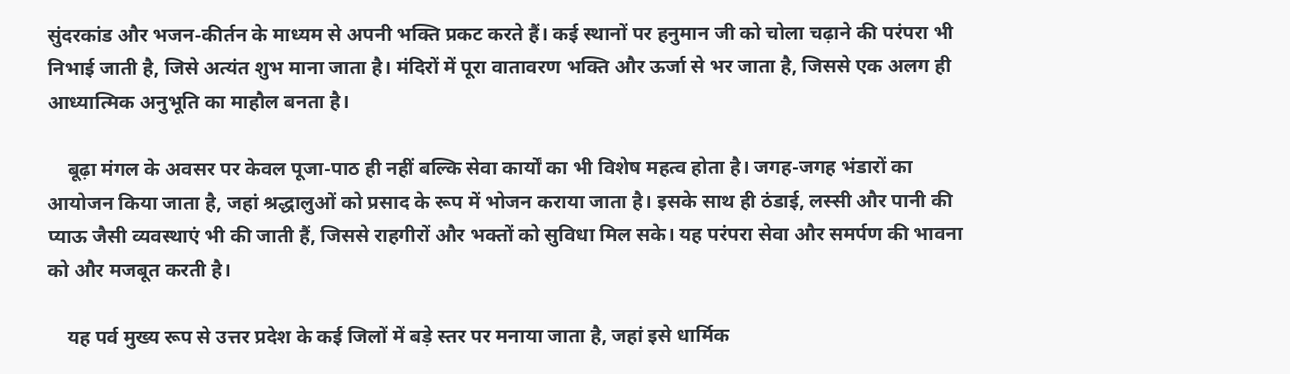सुंदरकांड और भजन-कीर्तन के माध्यम से अपनी भक्ति प्रकट करते हैं। कई स्थानों पर हनुमान जी को चोला चढ़ाने की परंपरा भी निभाई जाती है, जिसे अत्यंत शुभ माना जाता है। मंदिरों में पूरा वातावरण भक्ति और ऊर्जा से भर जाता है, जिससे एक अलग ही आध्यात्मिक अनुभूति का माहौल बनता है।

    बूढ़ा मंगल के अवसर पर केवल पूजा-पाठ ही नहीं बल्कि सेवा कार्यों का भी विशेष महत्व होता है। जगह-जगह भंडारों का आयोजन किया जाता है, जहां श्रद्धालुओं को प्रसाद के रूप में भोजन कराया जाता है। इसके साथ ही ठंडाई, लस्सी और पानी की प्याऊ जैसी व्यवस्थाएं भी की जाती हैं, जिससे राहगीरों और भक्तों को सुविधा मिल सके। यह परंपरा सेवा और समर्पण की भावना को और मजबूत करती है।

    यह पर्व मुख्य रूप से उत्तर प्रदेश के कई जिलों में बड़े स्तर पर मनाया जाता है, जहां इसे धार्मिक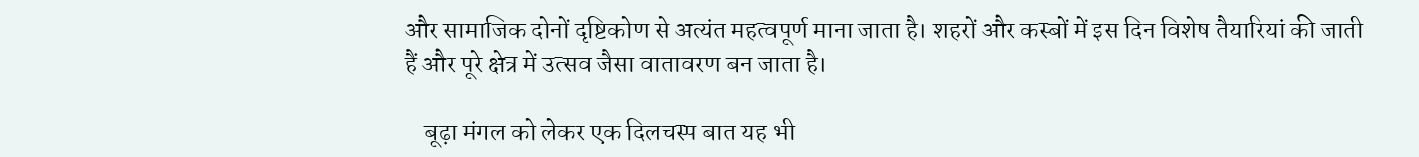और सामाजिक दोनों दृष्टिकोण से अत्यंत महत्वपूर्ण माना जाता है। शहरों और कस्बों में इस दिन विशेष तैयारियां की जाती हैं और पूरे क्षेत्र में उत्सव जैसा वातावरण बन जाता है।

    बूढ़ा मंगल को लेकर एक दिलचस्प बात यह भी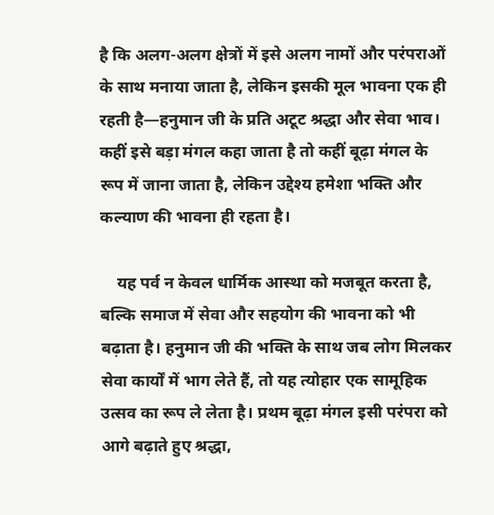है कि अलग-अलग क्षेत्रों में इसे अलग नामों और परंपराओं के साथ मनाया जाता है, लेकिन इसकी मूल भावना एक ही रहती है—हनुमान जी के प्रति अटूट श्रद्धा और सेवा भाव। कहीं इसे बड़ा मंगल कहा जाता है तो कहीं बूढ़ा मंगल के रूप में जाना जाता है, लेकिन उद्देश्य हमेशा भक्ति और कल्याण की भावना ही रहता है।

    यह पर्व न केवल धार्मिक आस्था को मजबूत करता है, बल्कि समाज में सेवा और सहयोग की भावना को भी बढ़ाता है। हनुमान जी की भक्ति के साथ जब लोग मिलकर सेवा कार्यों में भाग लेते हैं, तो यह त्योहार एक सामूहिक उत्सव का रूप ले लेता है। प्रथम बूढ़ा मंगल इसी परंपरा को आगे बढ़ाते हुए श्रद्धा,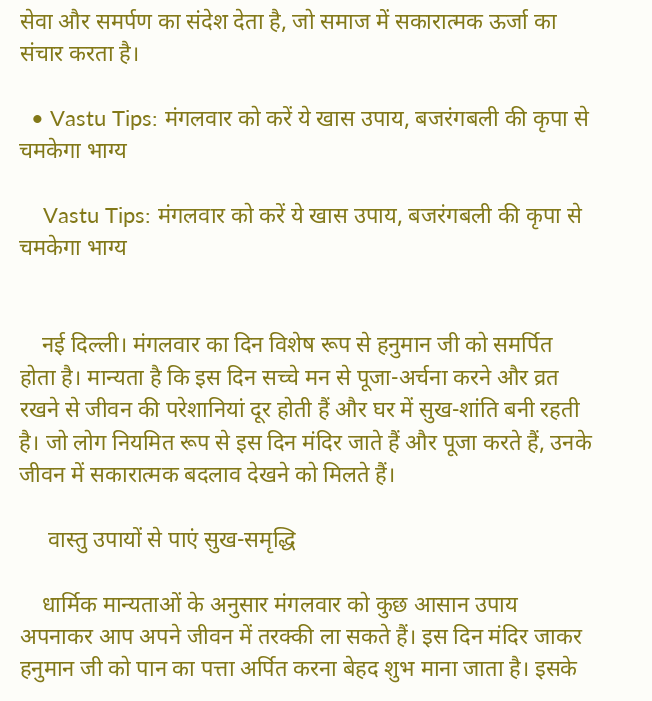सेवा और समर्पण का संदेश देता है, जो समाज में सकारात्मक ऊर्जा का संचार करता है।

  • Vastu Tips: मंगलवार को करें ये खास उपाय, बजरंगबली की कृपा से चमकेगा भाग्य

    Vastu Tips: मंगलवार को करें ये खास उपाय, बजरंगबली की कृपा से चमकेगा भाग्य


    नई दिल्ली। मंगलवार का दिन विशेष रूप से हनुमान जी को समर्पित होता है। मान्यता है कि इस दिन सच्चे मन से पूजा-अर्चना करने और व्रत रखने से जीवन की परेशानियां दूर होती हैं और घर में सुख-शांति बनी रहती है। जो लोग नियमित रूप से इस दिन मंदिर जाते हैं और पूजा करते हैं, उनके जीवन में सकारात्मक बदलाव देखने को मिलते हैं।

     वास्तु उपायों से पाएं सुख-समृद्धि

    धार्मिक मान्यताओं के अनुसार मंगलवार को कुछ आसान उपाय अपनाकर आप अपने जीवन में तरक्की ला सकते हैं। इस दिन मंदिर जाकर हनुमान जी को पान का पत्ता अर्पित करना बेहद शुभ माना जाता है। इसके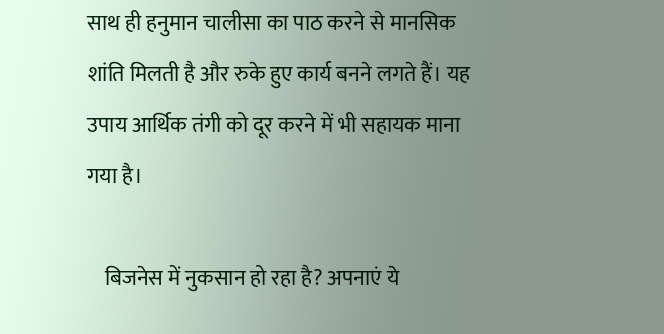साथ ही हनुमान चालीसा का पाठ करने से मानसिक शांति मिलती है और रुके हुए कार्य बनने लगते हैं। यह उपाय आर्थिक तंगी को दूर करने में भी सहायक माना गया है।

    बिजनेस में नुकसान हो रहा है? अपनाएं ये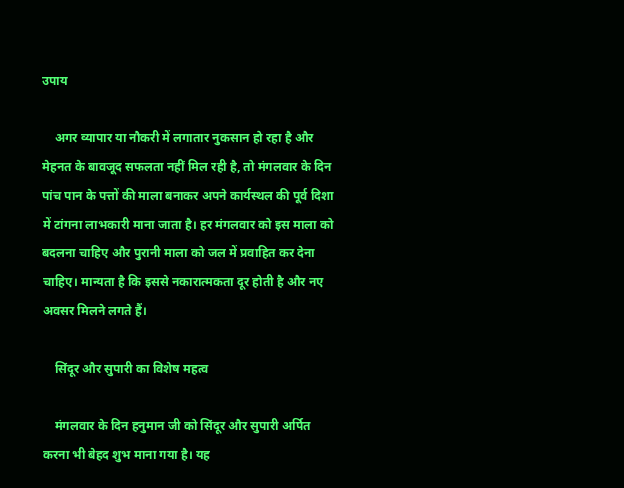उपाय

    अगर व्यापार या नौकरी में लगातार नुकसान हो रहा है और मेहनत के बावजूद सफलता नहीं मिल रही है, तो मंगलवार के दिन पांच पान के पत्तों की माला बनाकर अपने कार्यस्थल की पूर्व दिशा में टांगना लाभकारी माना जाता है। हर मंगलवार को इस माला को बदलना चाहिए और पुरानी माला को जल में प्रवाहित कर देना चाहिए। मान्यता है कि इससे नकारात्मकता दूर होती है और नए अवसर मिलने लगते हैं।

    सिंदूर और सुपारी का विशेष महत्व

    मंगलवार के दिन हनुमान जी को सिंदूर और सुपारी अर्पित करना भी बेहद शुभ माना गया है। यह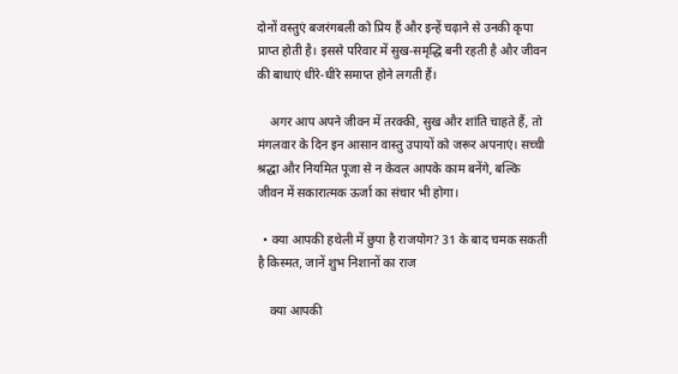दोनों वस्तुएं बजरंगबली को प्रिय हैं और इन्हें चढ़ाने से उनकी कृपा प्राप्त होती है। इससे परिवार में सुख-समृद्धि बनी रहती है और जीवन की बाधाएं धीरे-धीरे समाप्त होने लगती हैं।

    अगर आप अपने जीवन में तरक्की, सुख और शांति चाहते हैं, तो मंगलवार के दिन इन आसान वास्तु उपायों को जरूर अपनाएं। सच्ची श्रद्धा और नियमित पूजा से न केवल आपके काम बनेंगे, बल्कि जीवन में सकारात्मक ऊर्जा का संचार भी होगा।

  • क्या आपकी हथेली में छुपा है राजयोग? 31 के बाद चमक सकती है किस्मत, जानें शुभ निशानों का राज

    क्या आपकी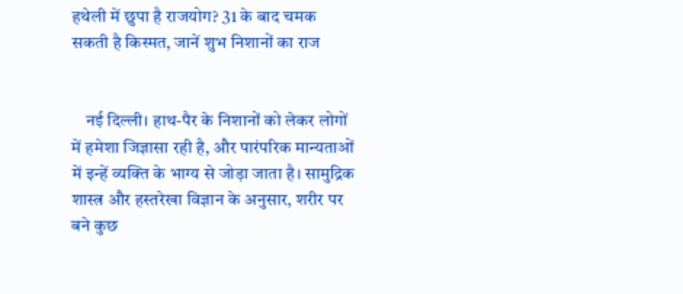हथेली में छुपा है राजयोग? 31 के बाद चमक सकती है किस्मत, जानें शुभ निशानों का राज


    नई दिल्ली। हाथ-पैर के निशानों को लेकर लोगों में हमेशा जिज्ञासा रही है, और पारंपरिक मान्यताओं में इन्हें व्यक्ति के भाग्य से जोड़ा जाता है। सामुद्रिक शास्त्र और हस्तरेखा विज्ञान के अनुसार, शरीर पर बने कुछ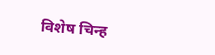विशेष चिन्ह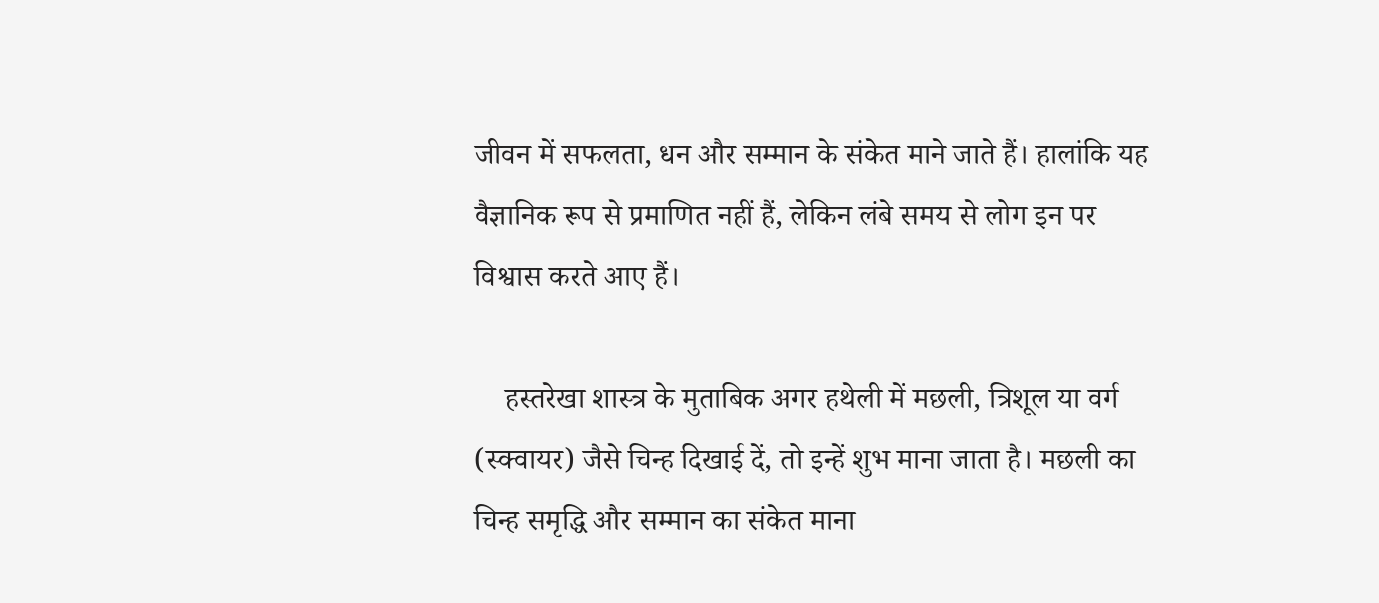जीवन में सफलता, धन और सम्मान के संकेत माने जाते हैं। हालांकि यह वैज्ञानिक रूप से प्रमाणित नहीं हैं, लेकिन लंबे समय से लोग इन पर विश्वास करते आए हैं।

    हस्तरेखा शास्त्र के मुताबिक अगर हथेली में मछली, त्रिशूल या वर्ग (स्क्वायर) जैसे चिन्ह दिखाई दें, तो इन्हें शुभ माना जाता है। मछली का चिन्ह समृद्धि और सम्मान का संकेत माना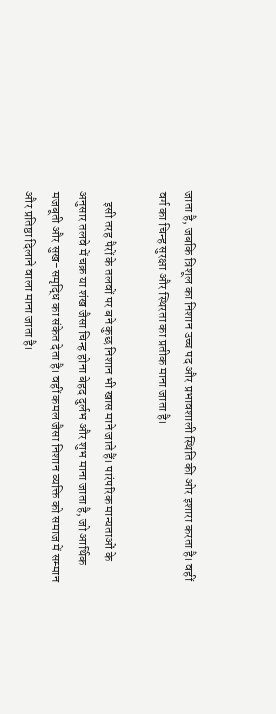जाता है, जबकि त्रिशूल का निशान उच्च पद और प्रभावशाली स्थिति की ओर इशारा करता है। वहीं वर्ग का चिन्ह सुरक्षा और स्थिरता का प्रतीक माना जाता है।

    इसी तरह पैरों के तलवों पर बने कुछ निशान भी खास माने जाते हैं। पारंपरिक मान्यताओं के अनुसार तलवे में चक्र या शंख जैसा चिन्ह होना बेहद दुर्लभ और शुभ माना जाता है, जो आर्थिक मजबूती और सुख-समृद्धि का संकेत देता है। वहीं कमल जैसा निशान व्यक्ति को समाज में सम्मान और प्रतिष्ठा दिलाने वाला माना जाता है।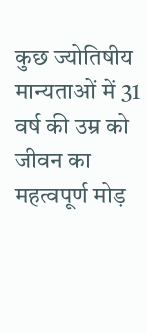कुछ ज्योतिषीय मान्यताओं में 31 वर्ष की उम्र को जीवन का महत्वपूर्ण मोड़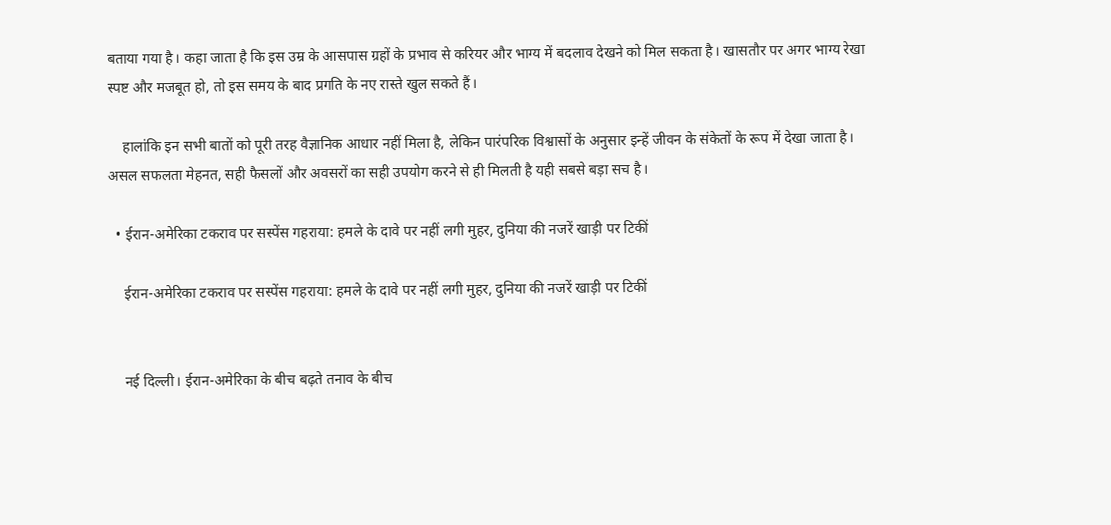बताया गया है। कहा जाता है कि इस उम्र के आसपास ग्रहों के प्रभाव से करियर और भाग्य में बदलाव देखने को मिल सकता है। खासतौर पर अगर भाग्य रेखा स्पष्ट और मजबूत हो, तो इस समय के बाद प्रगति के नए रास्ते खुल सकते हैं।

    हालांकि इन सभी बातों को पूरी तरह वैज्ञानिक आधार नहीं मिला है, लेकिन पारंपरिक विश्वासों के अनुसार इन्हें जीवन के संकेतों के रूप में देखा जाता है। असल सफलता मेहनत, सही फैसलों और अवसरों का सही उपयोग करने से ही मिलती है यही सबसे बड़ा सच है।

  • ईरान-अमेरिका टकराव पर सस्पेंस गहराया: हमले के दावे पर नहीं लगी मुहर, दुनिया की नजरें खाड़ी पर टिकीं

    ईरान-अमेरिका टकराव पर सस्पेंस गहराया: हमले के दावे पर नहीं लगी मुहर, दुनिया की नजरें खाड़ी पर टिकीं


    नई दिल्ली। ईरान-अमेरिका के बीच बढ़ते तनाव के बीच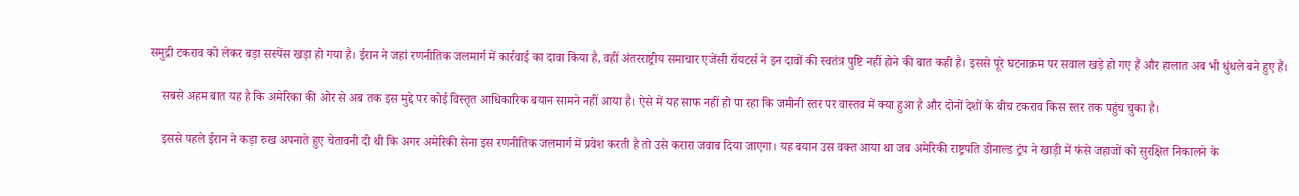समुद्री टकराव को लेकर बड़ा सस्पेंस खड़ा हो गया है। ईरान ने जहां रणनीतिक जलमार्ग में कार्रवाई का दावा किया है, वहीं अंतरराष्ट्रीय समाचार एजेंसी रॉयटर्स ने इन दावों की स्वतंत्र पुष्टि नहीं होने की बात कही है। इससे पूरे घटनाक्रम पर सवाल खड़े हो गए हैं और हालात अब भी धुंधले बने हुए हैं।

    सबसे अहम बात यह है कि अमेरिका की ओर से अब तक इस मुद्दे पर कोई विस्तृत आधिकारिक बयान सामने नहीं आया है। ऐसे में यह साफ नहीं हो पा रहा कि जमीनी स्तर पर वास्तव में क्या हुआ है और दोनों देशों के बीच टकराव किस स्तर तक पहुंच चुका है।

    इससे पहले ईरान ने कड़ा रुख अपनाते हुए चेतावनी दी थी कि अगर अमेरिकी सेना इस रणनीतिक जलमार्ग में प्रवेश करती है तो उसे करारा जवाब दिया जाएगा। यह बयान उस वक्त आया था जब अमेरिकी राष्ट्रपति डोनाल्ड ट्रंप ने खाड़ी में फंसे जहाजों को सुरक्षित निकालने के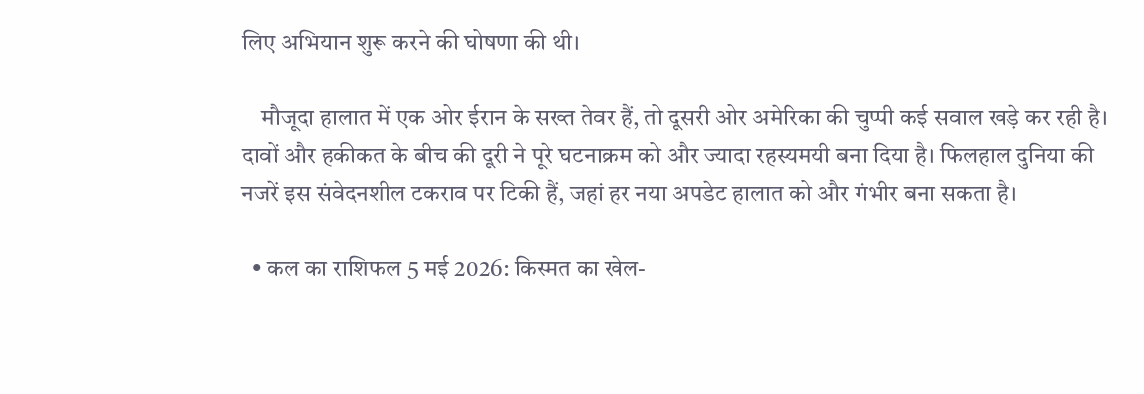लिए अभियान शुरू करने की घोषणा की थी।

    मौजूदा हालात में एक ओर ईरान के सख्त तेवर हैं, तो दूसरी ओर अमेरिका की चुप्पी कई सवाल खड़े कर रही है। दावों और हकीकत के बीच की दूरी ने पूरे घटनाक्रम को और ज्यादा रहस्यमयी बना दिया है। फिलहाल दुनिया की नजरें इस संवेदनशील टकराव पर टिकी हैं, जहां हर नया अपडेट हालात को और गंभीर बना सकता है।

  • कल का राशिफल 5 मई 2026: किस्मत का खेल-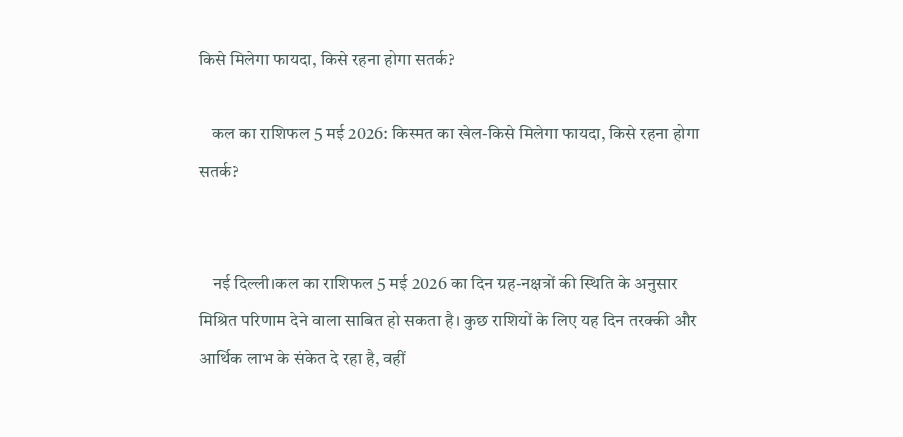किसे मिलेगा फायदा, किसे रहना होगा सतर्क?

    कल का राशिफल 5 मई 2026: किस्मत का खेल-किसे मिलेगा फायदा, किसे रहना होगा सतर्क?


    नई दिल्ली।कल का राशिफल 5 मई 2026 का दिन ग्रह-नक्षत्रों की स्थिति के अनुसार मिश्रित परिणाम देने वाला साबित हो सकता है। कुछ राशियों के लिए यह दिन तरक्की और आर्थिक लाभ के संकेत दे रहा है, वहीं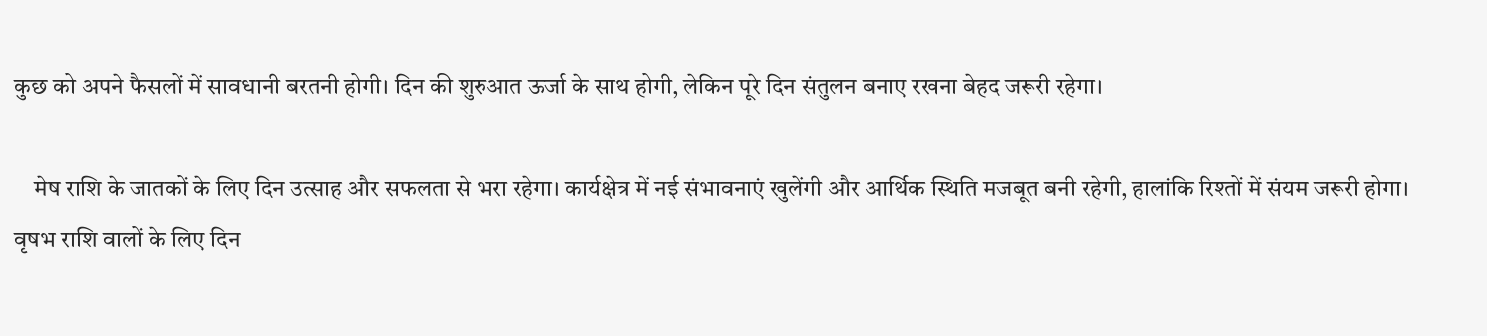कुछ को अपने फैसलों में सावधानी बरतनी होगी। दिन की शुरुआत ऊर्जा के साथ होगी, लेकिन पूरे दिन संतुलन बनाए रखना बेहद जरूरी रहेगा।

    मेष राशि के जातकों के लिए दिन उत्साह और सफलता से भरा रहेगा। कार्यक्षेत्र में नई संभावनाएं खुलेंगी और आर्थिक स्थिति मजबूत बनी रहेगी, हालांकि रिश्तों में संयम जरूरी होगा। वृषभ राशि वालों के लिए दिन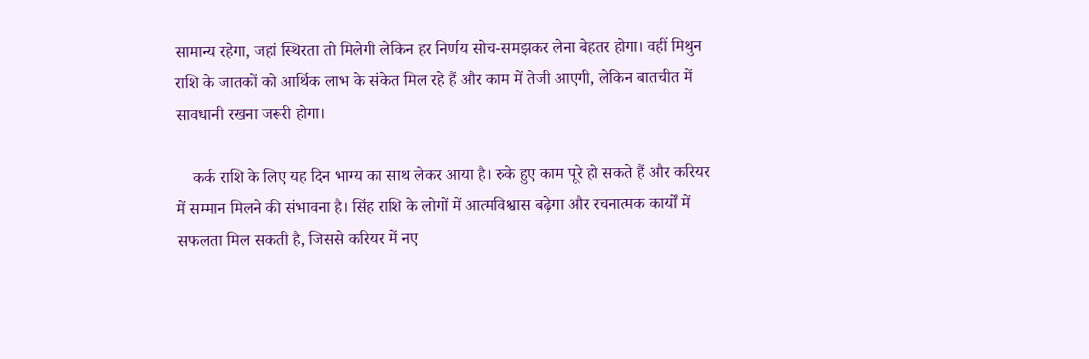सामान्य रहेगा, जहां स्थिरता तो मिलेगी लेकिन हर निर्णय सोच-समझकर लेना बेहतर होगा। वहीं मिथुन राशि के जातकों को आर्थिक लाभ के संकेत मिल रहे हैं और काम में तेजी आएगी, लेकिन बातचीत में सावधानी रखना जरूरी होगा।

    कर्क राशि के लिए यह दिन भाग्य का साथ लेकर आया है। रुके हुए काम पूरे हो सकते हैं और करियर में सम्मान मिलने की संभावना है। सिंह राशि के लोगों में आत्मविश्वास बढ़ेगा और रचनात्मक कार्यों में सफलता मिल सकती है, जिससे करियर में नए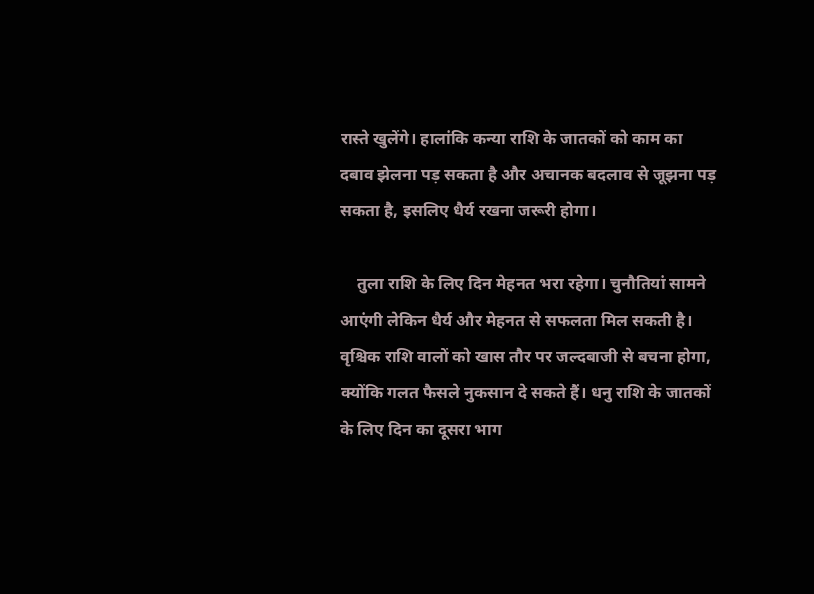रास्ते खुलेंगे। हालांकि कन्या राशि के जातकों को काम का दबाव झेलना पड़ सकता है और अचानक बदलाव से जूझना पड़ सकता है, इसलिए धैर्य रखना जरूरी होगा।

    तुला राशि के लिए दिन मेहनत भरा रहेगा। चुनौतियां सामने आएंगी लेकिन धैर्य और मेहनत से सफलता मिल सकती है। वृश्चिक राशि वालों को खास तौर पर जल्दबाजी से बचना होगा, क्योंकि गलत फैसले नुकसान दे सकते हैं। धनु राशि के जातकों के लिए दिन का दूसरा भाग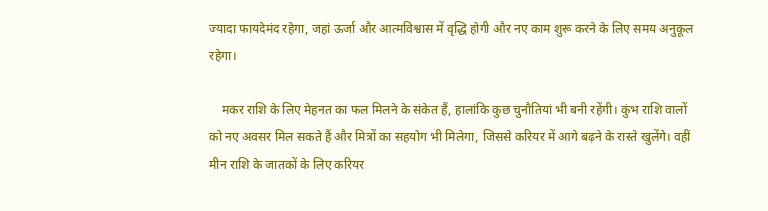ज्यादा फायदेमंद रहेगा, जहां ऊर्जा और आत्मविश्वास में वृद्धि होगी और नए काम शुरू करने के लिए समय अनुकूल रहेगा।

    मकर राशि के लिए मेहनत का फल मिलने के संकेत हैं, हालांकि कुछ चुनौतियां भी बनी रहेंगी। कुंभ राशि वालों को नए अवसर मिल सकते हैं और मित्रों का सहयोग भी मिलेगा, जिससे करियर में आगे बढ़ने के रास्ते खुलेंगे। वहीं मीन राशि के जातकों के लिए करियर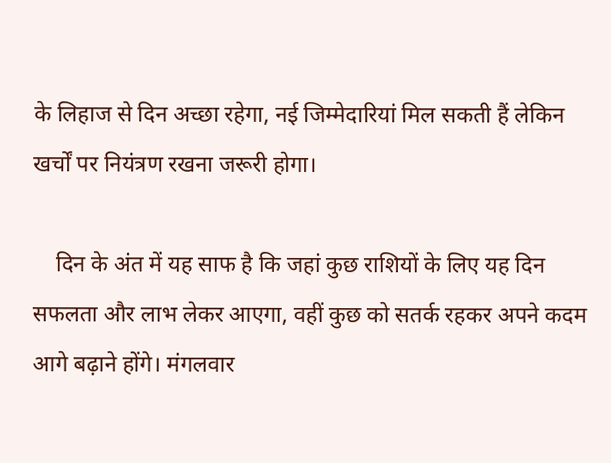के लिहाज से दिन अच्छा रहेगा, नई जिम्मेदारियां मिल सकती हैं लेकिन खर्चों पर नियंत्रण रखना जरूरी होगा।

    दिन के अंत में यह साफ है कि जहां कुछ राशियों के लिए यह दिन सफलता और लाभ लेकर आएगा, वहीं कुछ को सतर्क रहकर अपने कदम आगे बढ़ाने होंगे। मंगलवार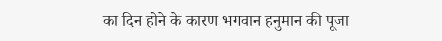का दिन होने के कारण भगवान हनुमान की पूजा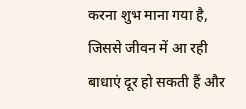करना शुभ माना गया है, जिससे जीवन में आ रही बाधाएं दूर हो सकती हैं और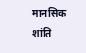मानसिक शांति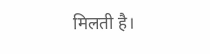मिलती है।